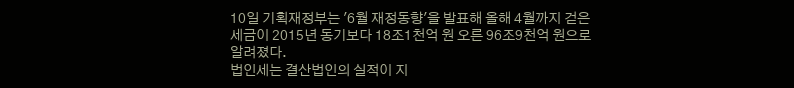10일 기획재정부는 '6월 재정동향'을 발표해 올해 4월까지 걷은 세금이 2015년 동기보다 18조1천억 원 오른 96조9천억 원으로 알려졌다.
법인세는 결산법인의 실적이 지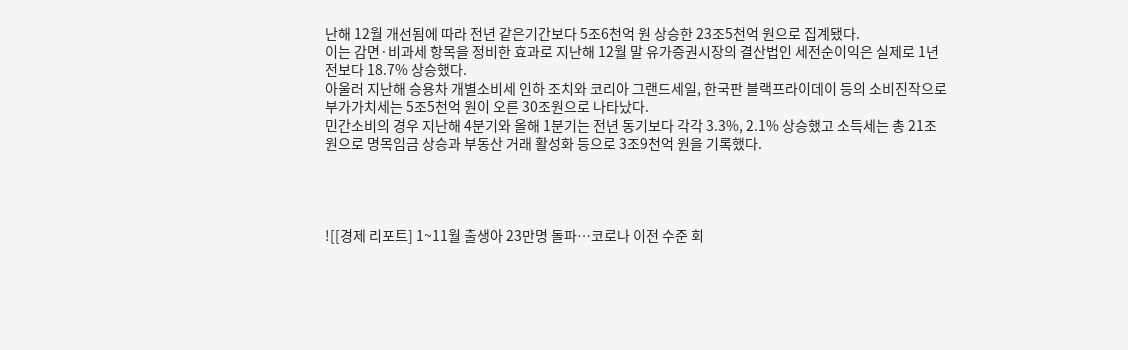난해 12월 개선됨에 따라 전년 같은기간보다 5조6천억 원 상승한 23조5천억 원으로 집계됐다.
이는 감면·비과세 항목을 정비한 효과로 지난해 12월 말 유가증권시장의 결산법인 세전순이익은 실제로 1년전보다 18.7% 상승했다.
아울러 지난해 승용차 개별소비세 인하 조치와 코리아 그랜드세일, 한국판 블랙프라이데이 등의 소비진작으로 부가가치세는 5조5천억 원이 오른 30조원으로 나타났다.
민간소비의 경우 지난해 4분기와 올해 1분기는 전년 동기보다 각각 3.3%, 2.1% 상승했고 소득세는 총 21조 원으로 명목임금 상승과 부동산 거래 활성화 등으로 3조9천억 원을 기록했다.




![[경제 리포트] 1~11월 출생아 23만명 돌파…코로나 이전 수준 회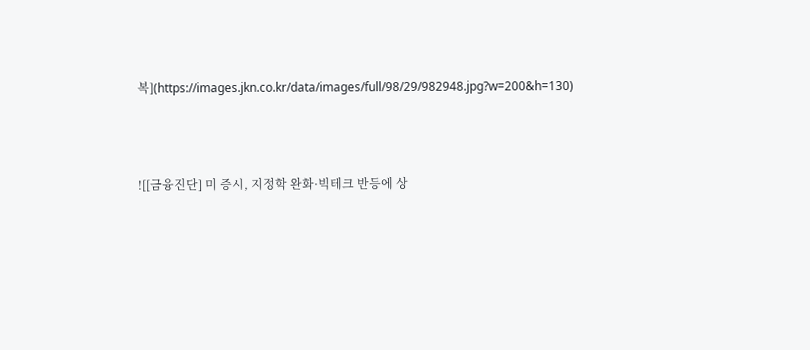복](https://images.jkn.co.kr/data/images/full/98/29/982948.jpg?w=200&h=130)




![[금융진단] 미 증시, 지정학 완화·빅테크 반등에 상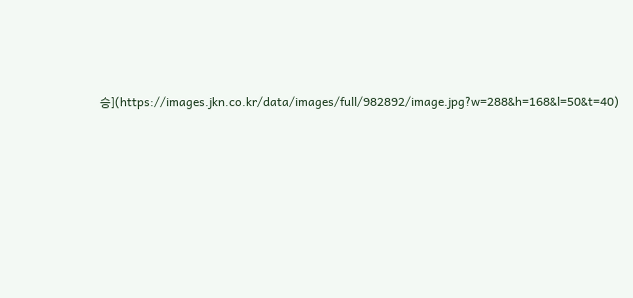승](https://images.jkn.co.kr/data/images/full/982892/image.jpg?w=288&h=168&l=50&t=40)